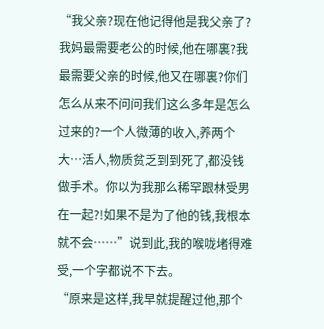“我父亲?现在他记得他是我父亲了?我妈最需要老公的时候,他在哪裏?我最需要父亲的时候,他又在哪裏?你们怎么从来不问问我们这么多年是怎么过来的?一个人微薄的收入,养两个大…活人,物质贫乏到到死了,都没钱做手术。你以为我那么稀罕跟林受男在一起?!如果不是为了他的钱,我根本就不会……”说到此,我的喉咙堵得难受,一个字都说不下去。
“原来是这样,我早就提醒过他,那个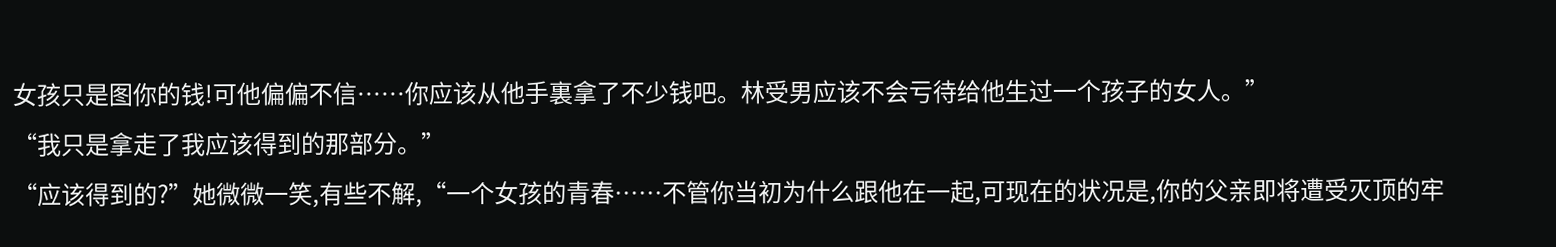女孩只是图你的钱!可他偏偏不信……你应该从他手裏拿了不少钱吧。林受男应该不会亏待给他生过一个孩子的女人。”
“我只是拿走了我应该得到的那部分。”
“应该得到的?”她微微一笑,有些不解,“一个女孩的青春……不管你当初为什么跟他在一起,可现在的状况是,你的父亲即将遭受灭顶的牢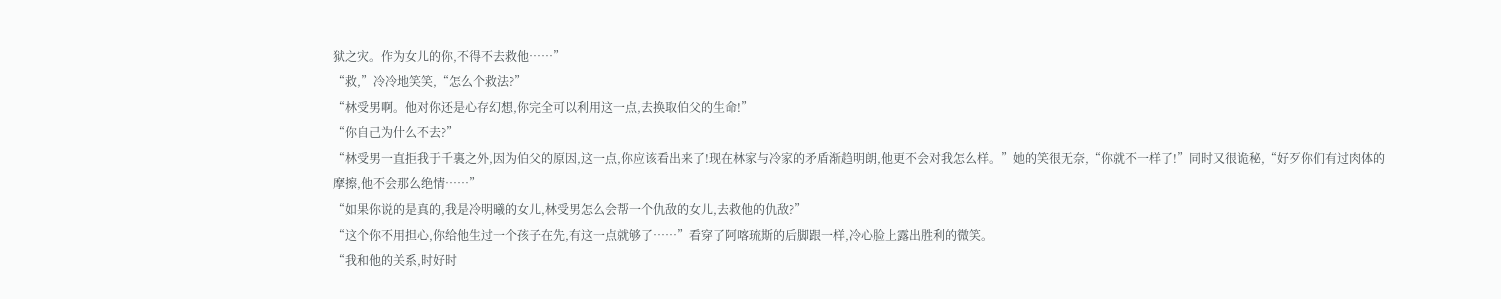狱之灾。作为女儿的你,不得不去救他……”
“救,”冷冷地笑笑,“怎么个救法?”
“林受男啊。他对你还是心存幻想,你完全可以利用这一点,去换取伯父的生命!”
“你自己为什么不去?”
“林受男一直拒我于千裏之外,因为伯父的原因,这一点,你应该看出来了!现在林家与冷家的矛盾渐趋明朗,他更不会对我怎么样。”她的笑很无奈,“你就不一样了!”同时又很诡秘,“好歹你们有过肉体的摩擦,他不会那么绝情……”
“如果你说的是真的,我是冷明曦的女儿,林受男怎么会帮一个仇敌的女儿,去救他的仇敌?”
“这个你不用担心,你给他生过一个孩子在先,有这一点就够了……”看穿了阿喀琉斯的后脚跟一样,冷心脸上露出胜利的微笑。
“我和他的关系,时好时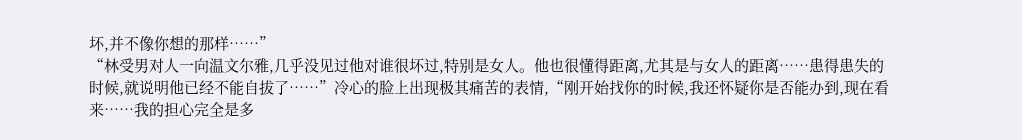坏,并不像你想的那样……”
“林受男对人一向温文尔雅,几乎没见过他对谁很坏过,特别是女人。他也很懂得距离,尤其是与女人的距离……患得患失的时候,就说明他已经不能自拔了……”冷心的脸上出现极其痛苦的表情,“刚开始找你的时候,我还怀疑你是否能办到,现在看来……我的担心完全是多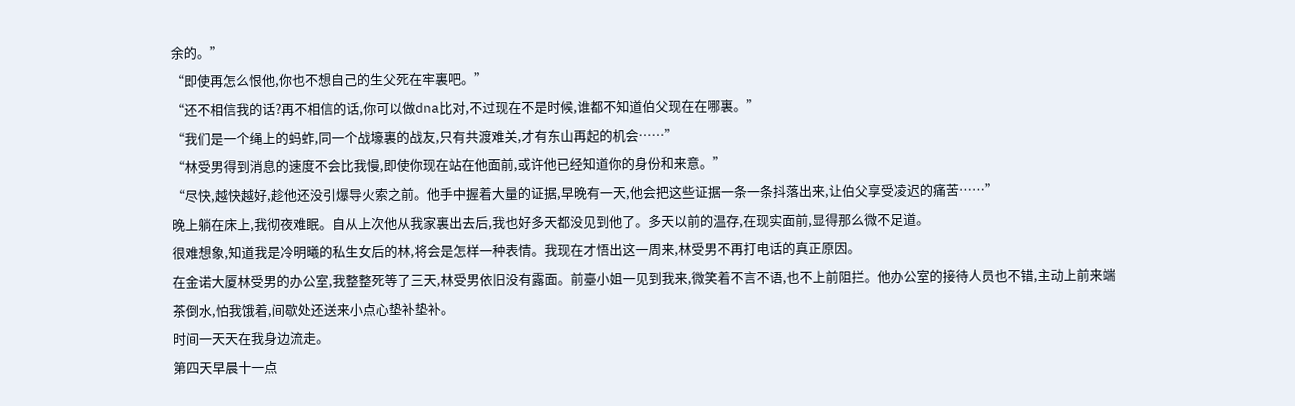余的。”
“即使再怎么恨他,你也不想自己的生父死在牢裏吧。”
“还不相信我的话?再不相信的话,你可以做dna比对,不过现在不是时候,谁都不知道伯父现在在哪裏。”
“我们是一个绳上的蚂蚱,同一个战壕裏的战友,只有共渡难关,才有东山再起的机会……”
“林受男得到消息的速度不会比我慢,即使你现在站在他面前,或许他已经知道你的身份和来意。”
“尽快,越快越好,趁他还没引爆导火索之前。他手中握着大量的证据,早晚有一天,他会把这些证据一条一条抖落出来,让伯父享受凌迟的痛苦……”
晚上躺在床上,我彻夜难眠。自从上次他从我家裏出去后,我也好多天都没见到他了。多天以前的温存,在现实面前,显得那么微不足道。
很难想象,知道我是冷明曦的私生女后的林,将会是怎样一种表情。我现在才悟出这一周来,林受男不再打电话的真正原因。
在金诺大厦林受男的办公室,我整整死等了三天,林受男依旧没有露面。前臺小姐一见到我来,微笑着不言不语,也不上前阻拦。他办公室的接待人员也不错,主动上前来端茶倒水,怕我饿着,间歇处还送来小点心垫补垫补。
时间一天天在我身边流走。
第四天早晨十一点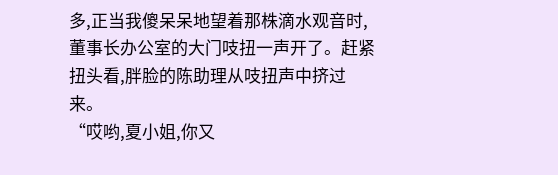多,正当我傻呆呆地望着那株滴水观音时,董事长办公室的大门吱扭一声开了。赶紧扭头看,胖脸的陈助理从吱扭声中挤过来。
“哎哟,夏小姐,你又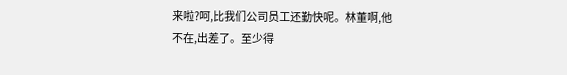来啦?呵,比我们公司员工还勤快呢。林董啊,他不在,出差了。至少得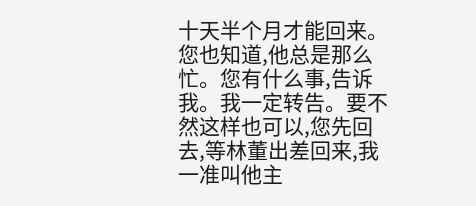十天半个月才能回来。您也知道,他总是那么忙。您有什么事,告诉我。我一定转告。要不然这样也可以,您先回去,等林董出差回来,我一准叫他主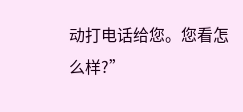动打电话给您。您看怎么样?”